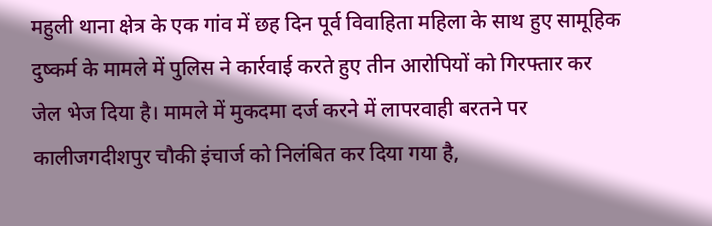महुली थाना क्षेत्र के एक गांव में छह दिन पूर्व विवाहिता महिला के साथ हुए सामूहिक दुष्कर्म के मामले में पुलिस ने कार्रवाई करते हुए तीन आरोपियों को गिरफ्तार कर जेल भेज दिया है। मामले में मुकदमा दर्ज करने में लापरवाही बरतने पर कालीजगदीशपुर चौकी इंचार्ज को निलंबित कर दिया गया है,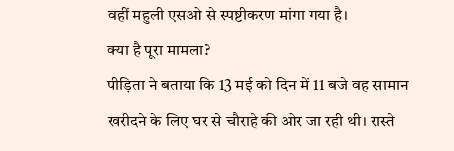वहीं महुली एसओ से स्पष्टीकरण मांगा गया है।
क्या है पूरा मामला?
पीड़िता ने बताया कि 13 मई को दिन में 11 बजे वह सामान खरीदने के लिए घर से चौराहे की ओर जा रही थी। रास्ते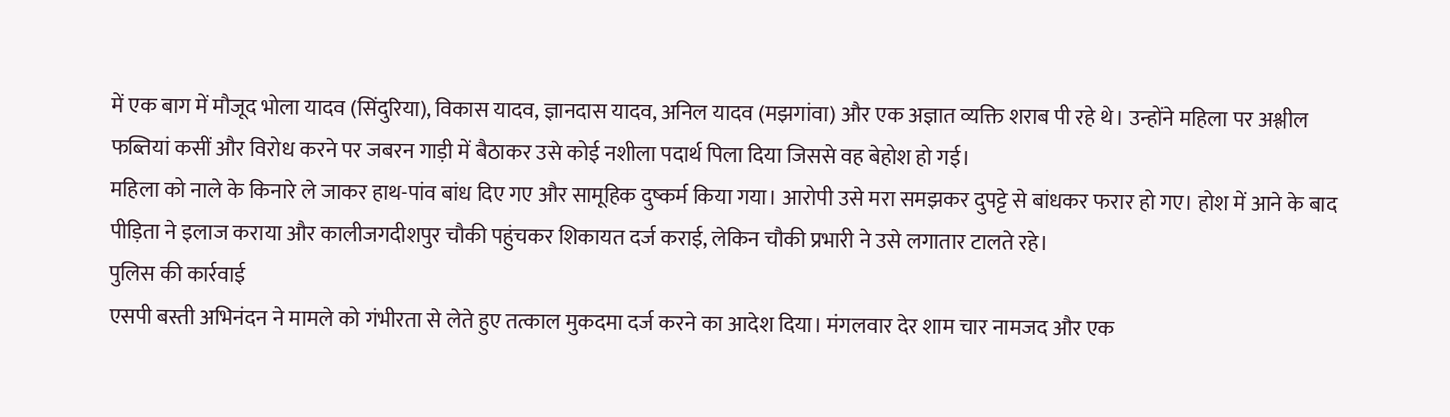में एक बाग में मौजूद भोला यादव (सिंदुरिया), विकास यादव, ज्ञानदास यादव, अनिल यादव (मझगांवा) और एक अज्ञात व्यक्ति शराब पी रहे थे। उन्होंने महिला पर अश्लील फब्तियां कसीं और विरोध करने पर जबरन गाड़ी में बैठाकर उसे कोई नशीला पदार्थ पिला दिया जिससे वह बेहोश हो गई।
महिला को नाले के किनारे ले जाकर हाथ-पांव बांध दिए गए और सामूहिक दुष्कर्म किया गया। आरोपी उसे मरा समझकर दुपट्टे से बांधकर फरार हो गए। होश में आने के बाद पीड़िता ने इलाज कराया और कालीजगदीशपुर चौकी पहुंचकर शिकायत दर्ज कराई, लेकिन चौकी प्रभारी ने उसे लगातार टालते रहे।
पुलिस की कार्रवाई
एसपी बस्ती अभिनंदन ने मामले को गंभीरता से लेते हुए तत्काल मुकदमा दर्ज करने का आदेश दिया। मंगलवार देर शाम चार नामजद और एक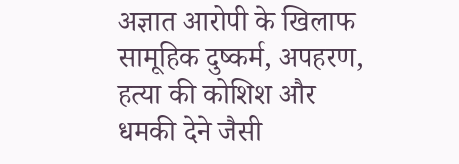अज्ञात आरोपी के खिलाफ सामूहिक दुष्कर्म, अपहरण, हत्या की कोशिश और धमकी देने जैसी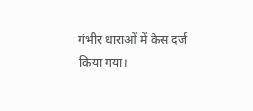गंभीर धाराओं में केस दर्ज किया गया।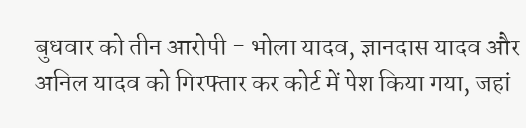बुधवार को तीन आरोपी - भोला यादव, ज्ञानदास यादव और अनिल यादव को गिरफ्तार कर कोर्ट में पेश किया गया, जहां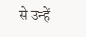से उन्हें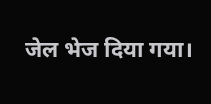जेल भेज दिया गया।